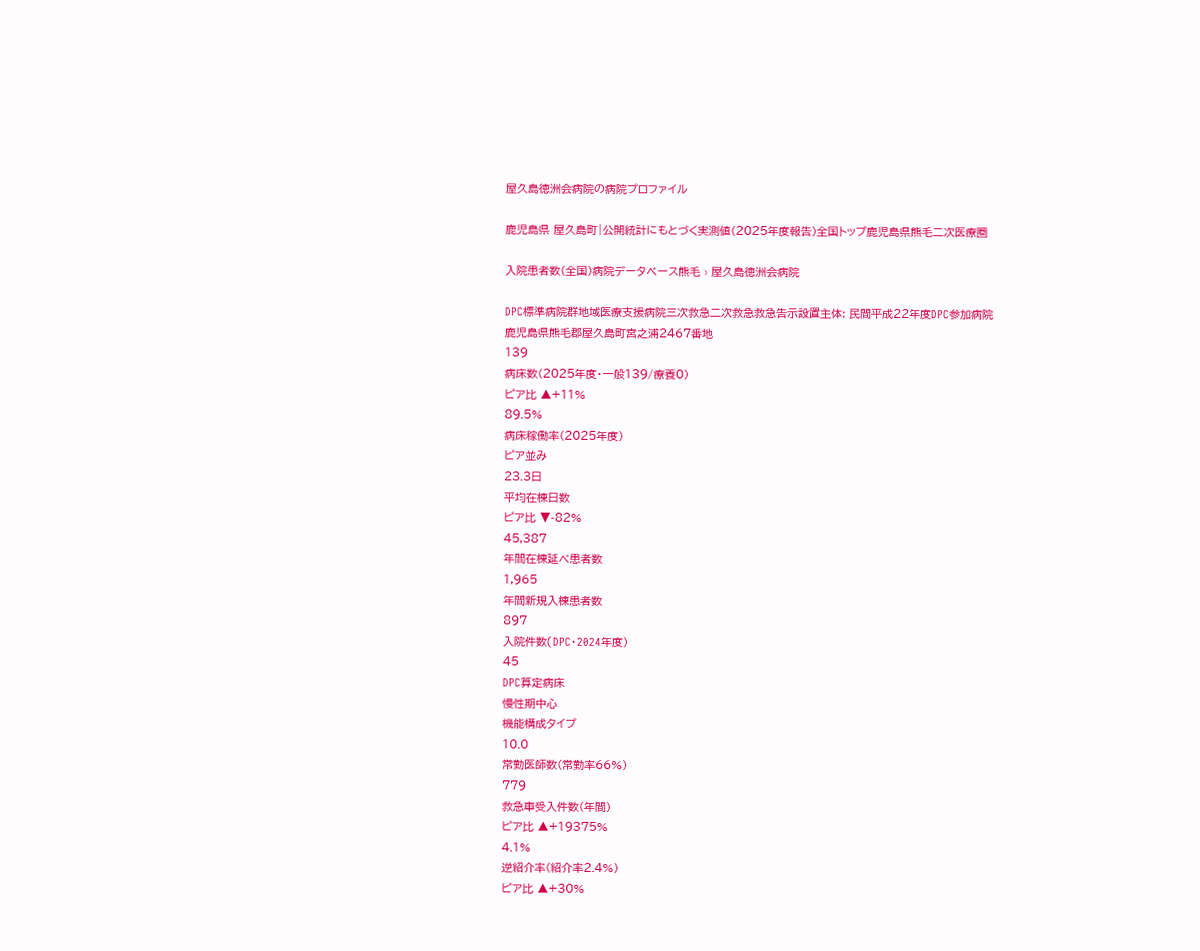屋久島徳洲会病院の病院プロファイル

鹿児島県 屋久島町|公開統計にもとづく実測値(2025年度報告)全国トップ鹿児島県熊毛二次医療圏

入院患者数(全国)病院データベース熊毛 › 屋久島徳洲会病院

DPC標準病院群地域医療支援病院三次救急二次救急救急告示設置主体: 民間平成22年度DPC参加病院
鹿児島県熊毛郡屋久島町宮之浦2467番地
139
病床数(2025年度・一般139/療養0)
ピア比 ▲+11%
89.5%
病床稼働率(2025年度)
ピア並み
23.3日
平均在棟日数
ピア比 ▼-82%
45,387
年間在棟延べ患者数
1,965
年間新規入棟患者数
897
入院件数(DPC・2024年度)
45
DPC算定病床
慢性期中心
機能構成タイプ
10.0
常勤医師数(常勤率66%)
779
救急車受入件数(年間)
ピア比 ▲+19375%
4.1%
逆紹介率(紹介率2.4%)
ピア比 ▲+30%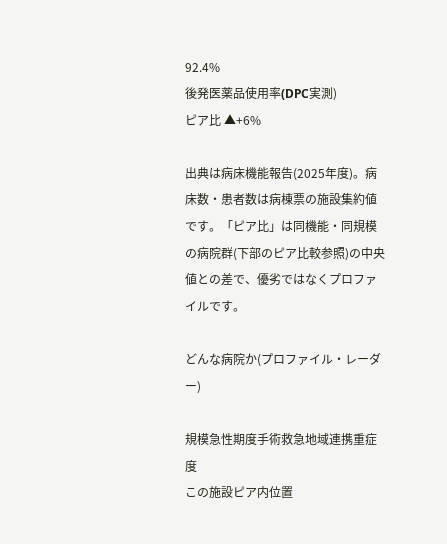92.4%
後発医薬品使用率(DPC実測)
ピア比 ▲+6%

出典は病床機能報告(2025年度)。病床数・患者数は病棟票の施設集約値です。「ピア比」は同機能・同規模の病院群(下部のピア比較参照)の中央値との差で、優劣ではなくプロファイルです。

どんな病院か(プロファイル・レーダー)

規模急性期度手術救急地域連携重症度
この施設ピア内位置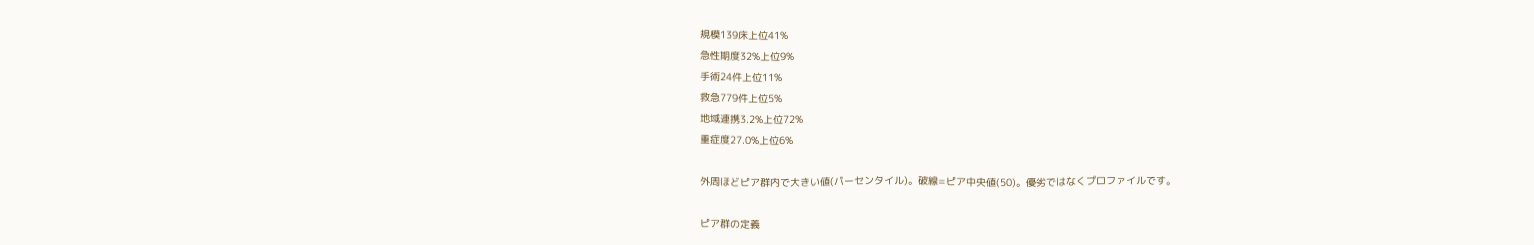規模139床上位41%
急性期度32%上位9%
手術24件上位11%
救急779件上位5%
地域連携3.2%上位72%
重症度27.0%上位6%

外周ほどピア群内で大きい値(パーセンタイル)。破線=ピア中央値(50)。優劣ではなくプロファイルです。

ピア群の定義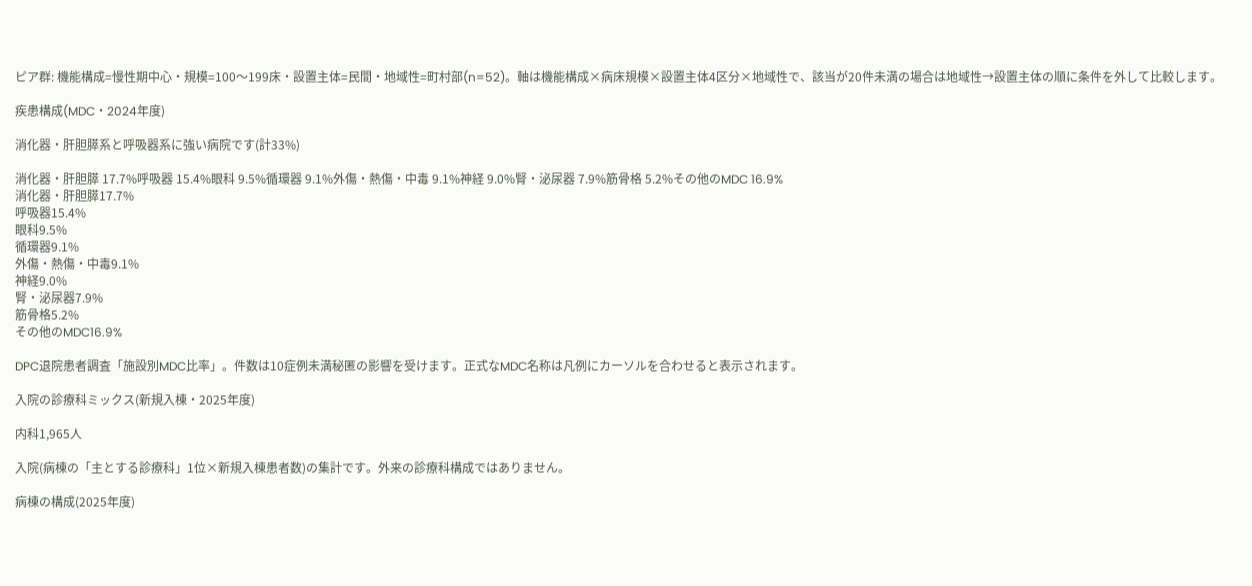ピア群: 機能構成=慢性期中心・規模=100〜199床・設置主体=民間・地域性=町村部(n=52)。軸は機能構成×病床規模×設置主体4区分×地域性で、該当が20件未満の場合は地域性→設置主体の順に条件を外して比較します。

疾患構成(MDC・2024年度)

消化器・肝胆膵系と呼吸器系に強い病院です(計33%)

消化器・肝胆膵 17.7%呼吸器 15.4%眼科 9.5%循環器 9.1%外傷・熱傷・中毒 9.1%神経 9.0%腎・泌尿器 7.9%筋骨格 5.2%その他のMDC 16.9%
消化器・肝胆膵17.7%
呼吸器15.4%
眼科9.5%
循環器9.1%
外傷・熱傷・中毒9.1%
神経9.0%
腎・泌尿器7.9%
筋骨格5.2%
その他のMDC16.9%

DPC退院患者調査「施設別MDC比率」。件数は10症例未満秘匿の影響を受けます。正式なMDC名称は凡例にカーソルを合わせると表示されます。

入院の診療科ミックス(新規入棟・2025年度)

内科1,965人

入院(病棟の「主とする診療科」1位×新規入棟患者数)の集計です。外来の診療科構成ではありません。

病棟の構成(2025年度)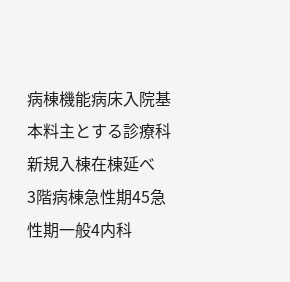病棟機能病床入院基本料主とする診療科新規入棟在棟延べ
3階病棟急性期45急性期一般4内科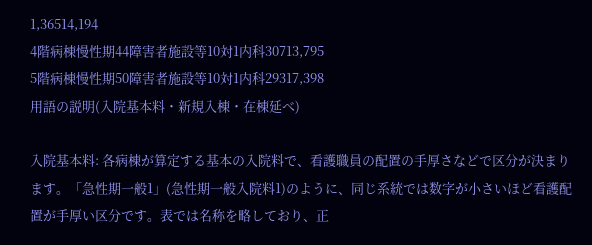1,36514,194
4階病棟慢性期44障害者施設等10対1内科30713,795
5階病棟慢性期50障害者施設等10対1内科29317,398
用語の説明(入院基本料・新規入棟・在棟延べ)

入院基本料: 各病棟が算定する基本の入院料で、看護職員の配置の手厚さなどで区分が決まります。「急性期一般1」(急性期一般入院料1)のように、同じ系統では数字が小さいほど看護配置が手厚い区分です。表では名称を略しており、正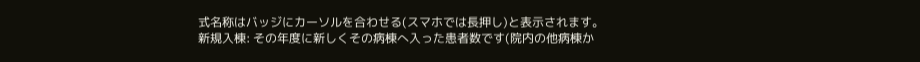式名称はバッジにカーソルを合わせる(スマホでは長押し)と表示されます。
新規入棟: その年度に新しくその病棟へ入った患者数です(院内の他病棟か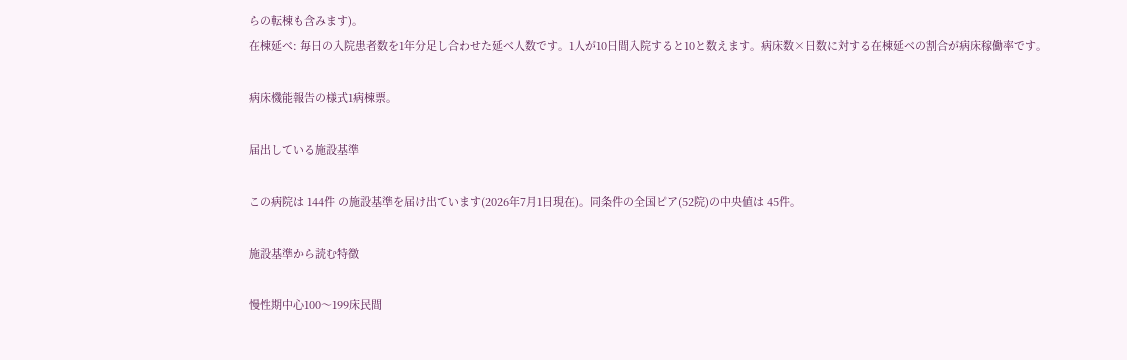らの転棟も含みます)。
在棟延べ: 毎日の入院患者数を1年分足し合わせた延べ人数です。1人が10日間入院すると10と数えます。病床数×日数に対する在棟延べの割合が病床稼働率です。

病床機能報告の様式1病棟票。

届出している施設基準

この病院は 144件 の施設基準を届け出ています(2026年7月1日現在)。同条件の全国ピア(52院)の中央値は 45件。

施設基準から読む特徴

慢性期中心100〜199床民間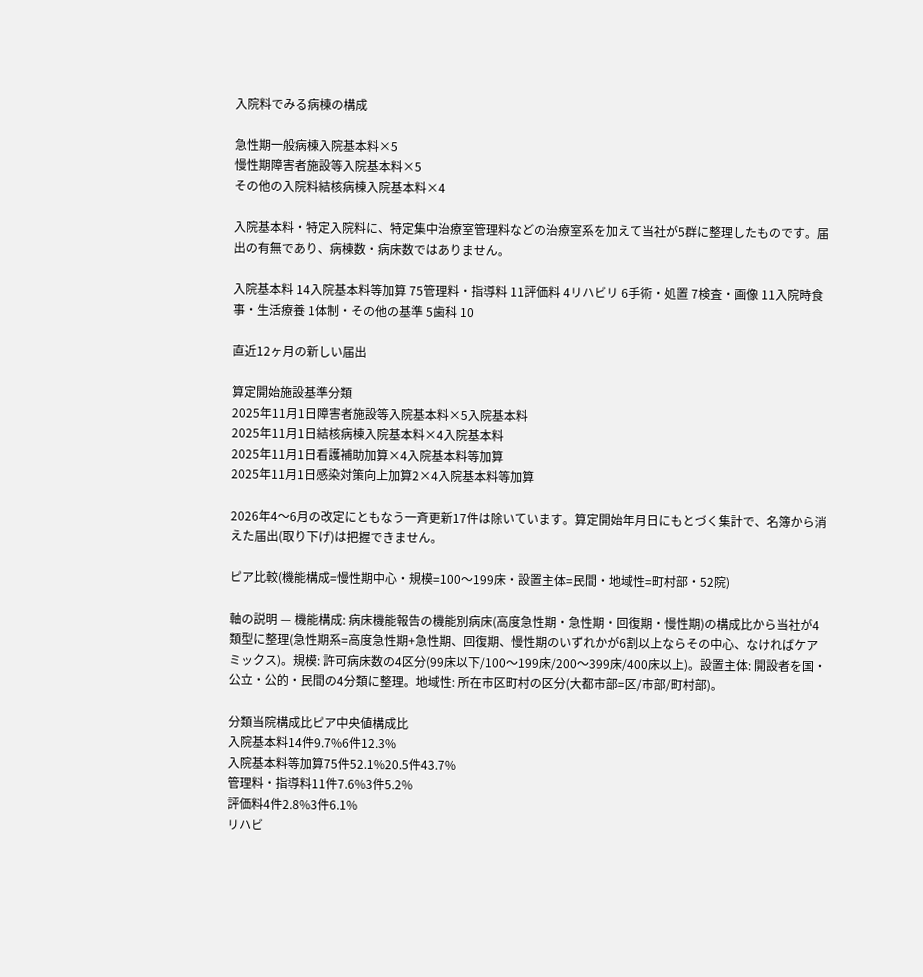入院料でみる病棟の構成

急性期一般病棟入院基本料×5
慢性期障害者施設等入院基本料×5
その他の入院料結核病棟入院基本料×4

入院基本料・特定入院料に、特定集中治療室管理料などの治療室系を加えて当社が5群に整理したものです。届出の有無であり、病棟数・病床数ではありません。

入院基本料 14入院基本料等加算 75管理料・指導料 11評価料 4リハビリ 6手術・処置 7検査・画像 11入院時食事・生活療養 1体制・その他の基準 5歯科 10

直近12ヶ月の新しい届出

算定開始施設基準分類
2025年11月1日障害者施設等入院基本料×5入院基本料
2025年11月1日結核病棟入院基本料×4入院基本料
2025年11月1日看護補助加算×4入院基本料等加算
2025年11月1日感染対策向上加算2×4入院基本料等加算

2026年4〜6月の改定にともなう一斉更新17件は除いています。算定開始年月日にもとづく集計で、名簿から消えた届出(取り下げ)は把握できません。

ピア比較(機能構成=慢性期中心・規模=100〜199床・設置主体=民間・地域性=町村部・52院)

軸の説明 — 機能構成: 病床機能報告の機能別病床(高度急性期・急性期・回復期・慢性期)の構成比から当社が4類型に整理(急性期系=高度急性期+急性期、回復期、慢性期のいずれかが6割以上ならその中心、なければケアミックス)。規模: 許可病床数の4区分(99床以下/100〜199床/200〜399床/400床以上)。設置主体: 開設者を国・公立・公的・民間の4分類に整理。地域性: 所在市区町村の区分(大都市部=区/市部/町村部)。

分類当院構成比ピア中央値構成比
入院基本料14件9.7%6件12.3%
入院基本料等加算75件52.1%20.5件43.7%
管理料・指導料11件7.6%3件5.2%
評価料4件2.8%3件6.1%
リハビ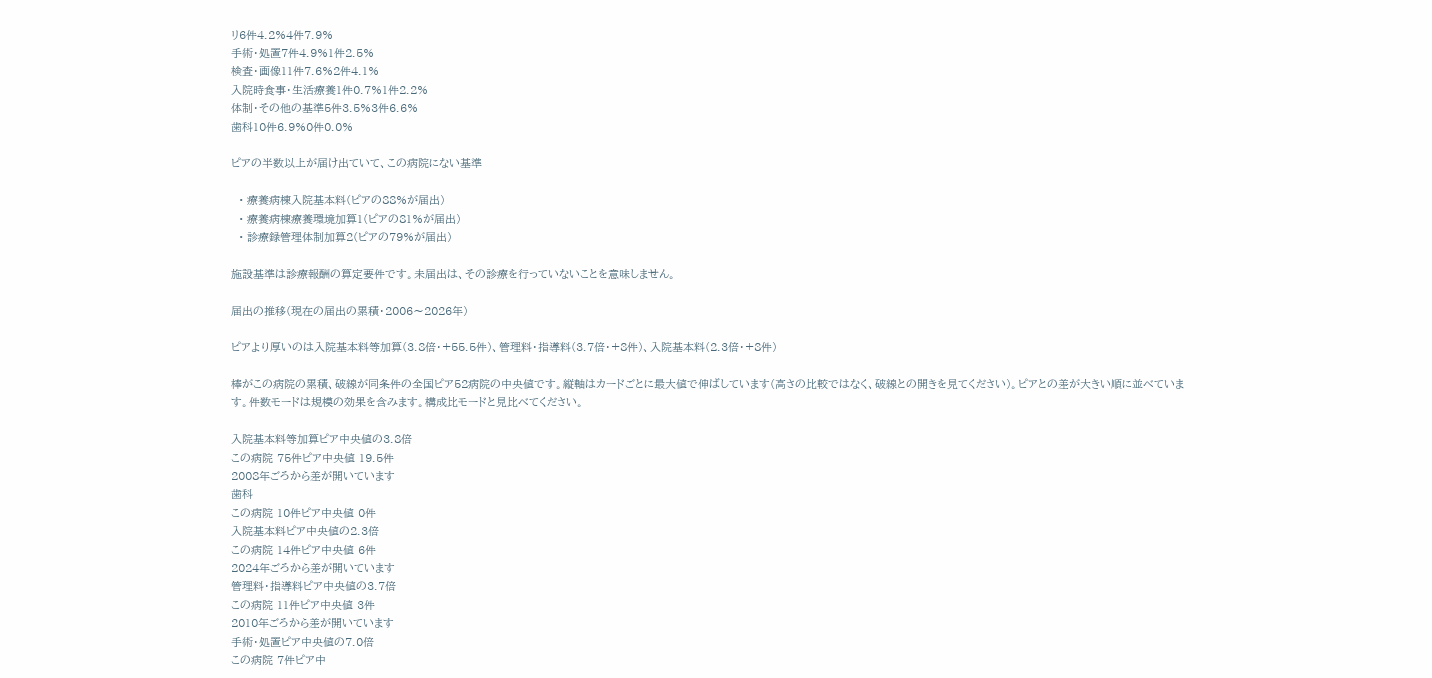リ6件4.2%4件7.9%
手術・処置7件4.9%1件2.5%
検査・画像11件7.6%2件4.1%
入院時食事・生活療養1件0.7%1件2.2%
体制・その他の基準5件3.5%3件6.6%
歯科10件6.9%0件0.0%

ピアの半数以上が届け出ていて、この病院にない基準

  • 療養病棟入院基本料(ピアの88%が届出)
  • 療養病棟療養環境加算1(ピアの81%が届出)
  • 診療録管理体制加算2(ピアの79%が届出)

施設基準は診療報酬の算定要件です。未届出は、その診療を行っていないことを意味しません。

届出の推移(現在の届出の累積・2006〜2026年)

ピアより厚いのは入院基本料等加算(3.8倍・+55.5件)、管理料・指導料(3.7倍・+8件)、入院基本料(2.3倍・+8件)

棒がこの病院の累積、破線が同条件の全国ピア52病院の中央値です。縦軸はカードごとに最大値で伸ばしています(高さの比較ではなく、破線との開きを見てください)。ピアとの差が大きい順に並べています。件数モードは規模の効果を含みます。構成比モードと見比べてください。

入院基本料等加算ピア中央値の3.8倍
この病院 75件ピア中央値 19.5件
2008年ごろから差が開いています
歯科
この病院 10件ピア中央値 0件
入院基本料ピア中央値の2.3倍
この病院 14件ピア中央値 6件
2024年ごろから差が開いています
管理料・指導料ピア中央値の3.7倍
この病院 11件ピア中央値 3件
2010年ごろから差が開いています
手術・処置ピア中央値の7.0倍
この病院 7件ピア中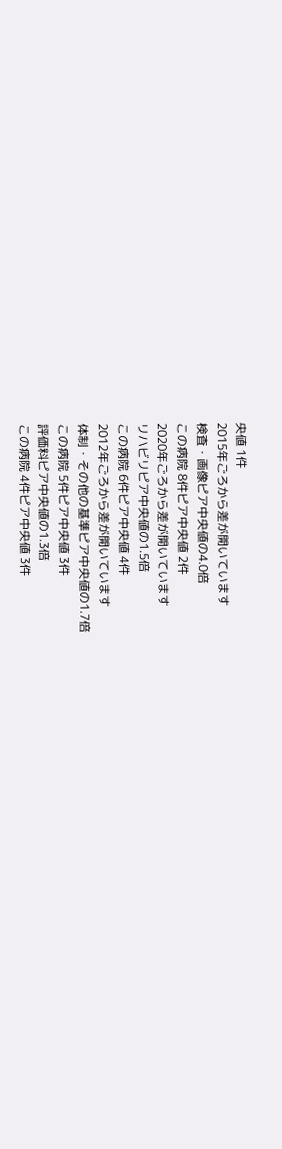央値 1件
2015年ごろから差が開いています
検査・画像ピア中央値の4.0倍
この病院 8件ピア中央値 2件
2020年ごろから差が開いています
リハビリピア中央値の1.5倍
この病院 6件ピア中央値 4件
2012年ごろから差が開いています
体制・その他の基準ピア中央値の1.7倍
この病院 5件ピア中央値 3件
評価料ピア中央値の1.3倍
この病院 4件ピア中央値 3件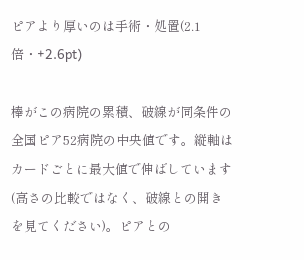ピアより厚いのは手術・処置(2.1倍・+2.6pt)

棒がこの病院の累積、破線が同条件の全国ピア52病院の中央値です。縦軸はカードごとに最大値で伸ばしています(高さの比較ではなく、破線との開きを見てください)。ピアとの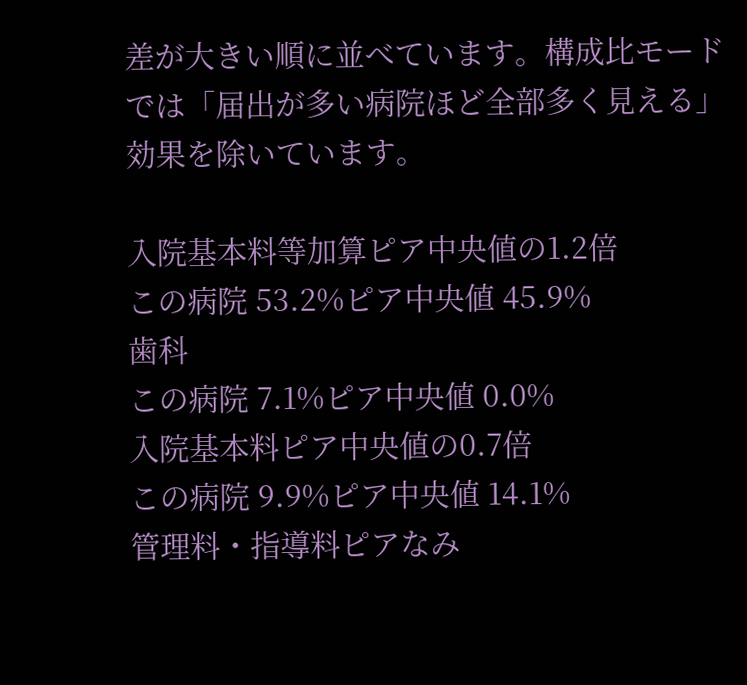差が大きい順に並べています。構成比モードでは「届出が多い病院ほど全部多く見える」効果を除いています。

入院基本料等加算ピア中央値の1.2倍
この病院 53.2%ピア中央値 45.9%
歯科
この病院 7.1%ピア中央値 0.0%
入院基本料ピア中央値の0.7倍
この病院 9.9%ピア中央値 14.1%
管理料・指導料ピアなみ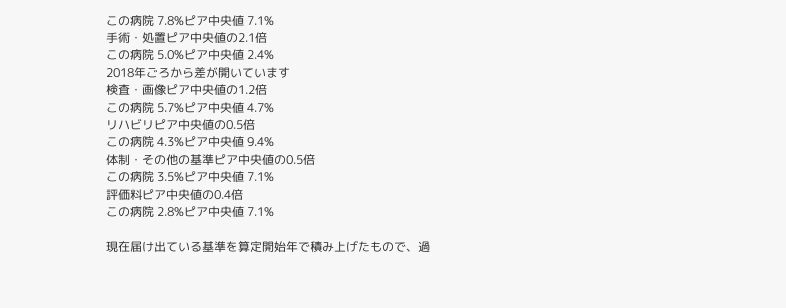この病院 7.8%ピア中央値 7.1%
手術・処置ピア中央値の2.1倍
この病院 5.0%ピア中央値 2.4%
2018年ごろから差が開いています
検査・画像ピア中央値の1.2倍
この病院 5.7%ピア中央値 4.7%
リハビリピア中央値の0.5倍
この病院 4.3%ピア中央値 9.4%
体制・その他の基準ピア中央値の0.5倍
この病院 3.5%ピア中央値 7.1%
評価料ピア中央値の0.4倍
この病院 2.8%ピア中央値 7.1%

現在届け出ている基準を算定開始年で積み上げたもので、過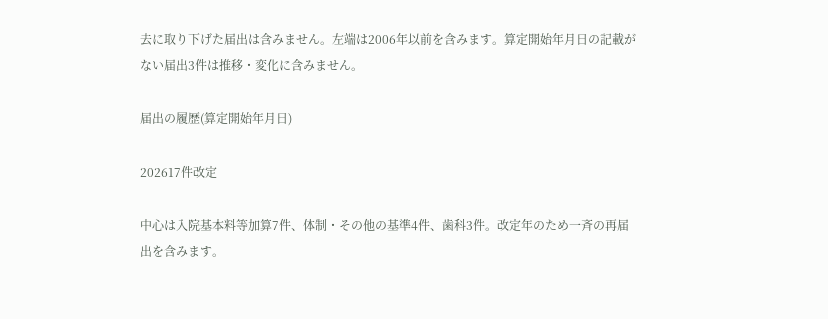去に取り下げた届出は含みません。左端は2006年以前を含みます。算定開始年月日の記載がない届出3件は推移・変化に含みません。

届出の履歴(算定開始年月日)

202617件改定

中心は入院基本料等加算7件、体制・その他の基準4件、歯科3件。改定年のため一斉の再届出を含みます。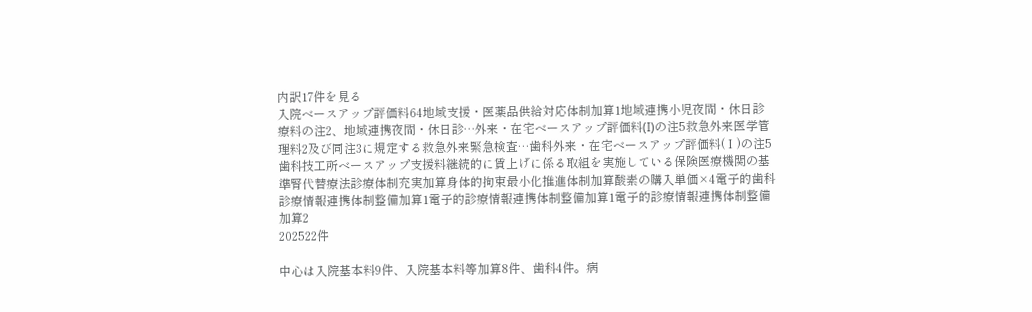内訳17件を見る
入院ベースアップ評価料64地域支援・医薬品供給対応体制加算1地域連携小児夜間・休日診療料の注2、地域連携夜間・休日診…外来・在宅ベースアップ評価料(I)の注5救急外来医学管理料2及び同注3に規定する救急外来緊急検査…歯科外来・在宅ベースアップ評価料(Ⅰ)の注5歯科技工所ベースアップ支援料継続的に賃上げに係る取組を実施している保険医療機関の基準腎代替療法診療体制充実加算身体的拘束最小化推進体制加算酸素の購入単価×4電子的歯科診療情報連携体制整備加算1電子的診療情報連携体制整備加算1電子的診療情報連携体制整備加算2
202522件

中心は入院基本料9件、入院基本料等加算8件、歯科4件。病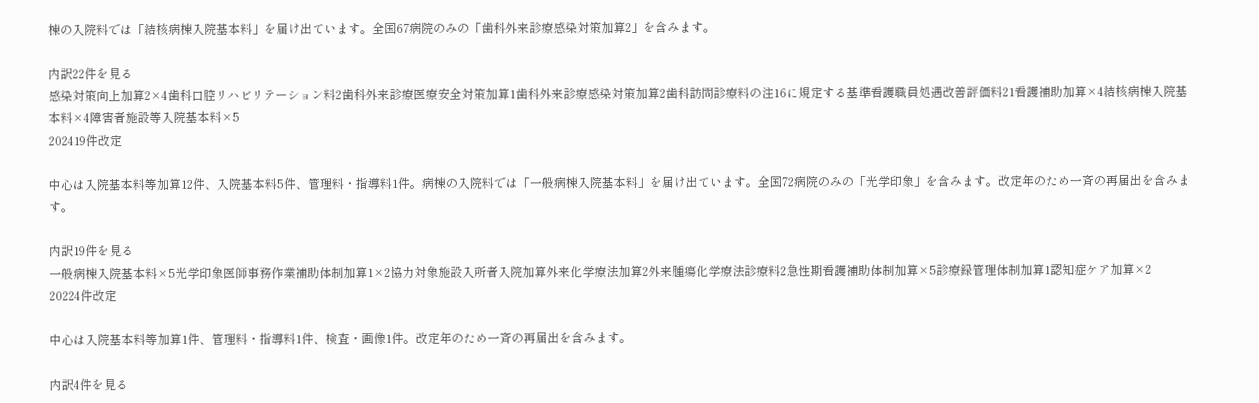棟の入院料では「結核病棟入院基本料」を届け出ています。全国67病院のみの「歯科外来診療感染対策加算2」を含みます。

内訳22件を見る
感染対策向上加算2×4歯科口腔リハビリテーション料2歯科外来診療医療安全対策加算1歯科外来診療感染対策加算2歯科訪問診療料の注16に規定する基準看護職員処遇改善評価料21看護補助加算×4結核病棟入院基本料×4障害者施設等入院基本料×5
202419件改定

中心は入院基本料等加算12件、入院基本料5件、管理料・指導料1件。病棟の入院料では「一般病棟入院基本料」を届け出ています。全国72病院のみの「光学印象」を含みます。改定年のため一斉の再届出を含みます。

内訳19件を見る
一般病棟入院基本料×5光学印象医師事務作業補助体制加算1×2協力対象施設入所者入院加算外来化学療法加算2外来腫瘍化学療法診療料2急性期看護補助体制加算×5診療録管理体制加算1認知症ケア加算×2
20224件改定

中心は入院基本料等加算1件、管理料・指導料1件、検査・画像1件。改定年のため一斉の再届出を含みます。

内訳4件を見る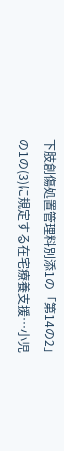下肢創傷処置管理料別添1の「第14の2」の1の(3)に規定する在宅療養支援…小児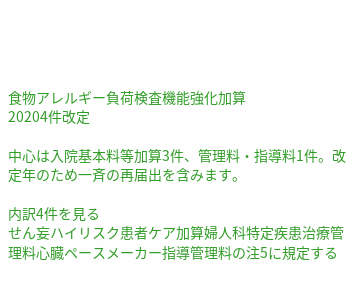食物アレルギー負荷検査機能強化加算
20204件改定

中心は入院基本料等加算3件、管理料・指導料1件。改定年のため一斉の再届出を含みます。

内訳4件を見る
せん妄ハイリスク患者ケア加算婦人科特定疾患治療管理料心臓ペースメーカー指導管理料の注5に規定する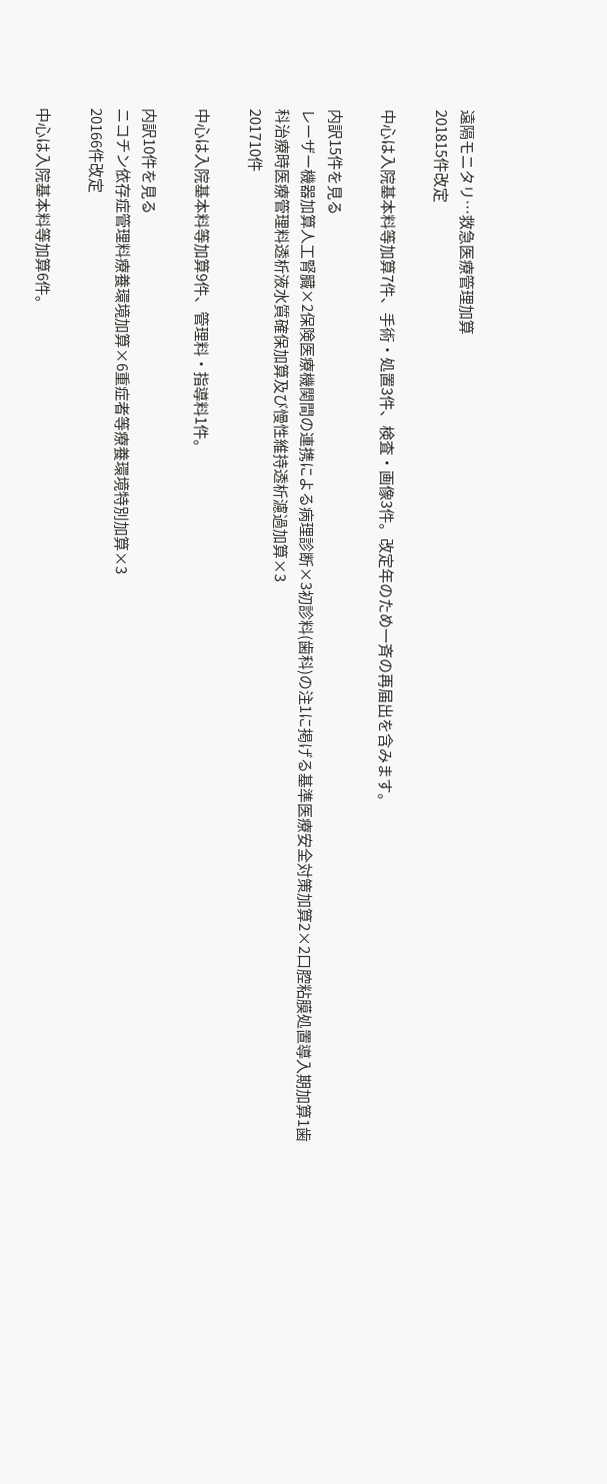遠隔モニタリ…救急医療管理加算
201815件改定

中心は入院基本料等加算7件、手術・処置3件、検査・画像3件。改定年のため一斉の再届出を含みます。

内訳15件を見る
レーザー機器加算人工腎臓×2保険医療機関間の連携による病理診断×3初診料(歯科)の注1に掲げる基準医療安全対策加算2×2口腔粘膜処置導入期加算1歯科治療時医療管理料透析液水質確保加算及び慢性維持透析濾過加算×3
201710件

中心は入院基本料等加算9件、管理料・指導料1件。

内訳10件を見る
ニコチン依存症管理料療養環境加算×6重症者等療養環境特別加算×3
20166件改定

中心は入院基本料等加算6件。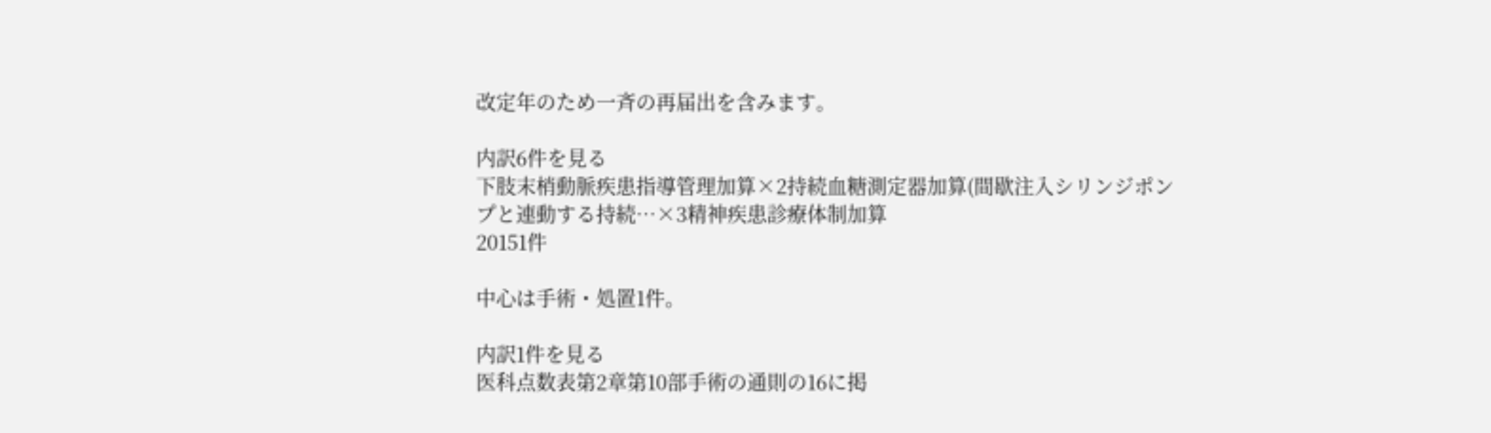改定年のため一斉の再届出を含みます。

内訳6件を見る
下肢末梢動脈疾患指導管理加算×2持続血糖測定器加算(間歇注入シリンジポンプと連動する持続…×3精神疾患診療体制加算
20151件

中心は手術・処置1件。

内訳1件を見る
医科点数表第2章第10部手術の通則の16に掲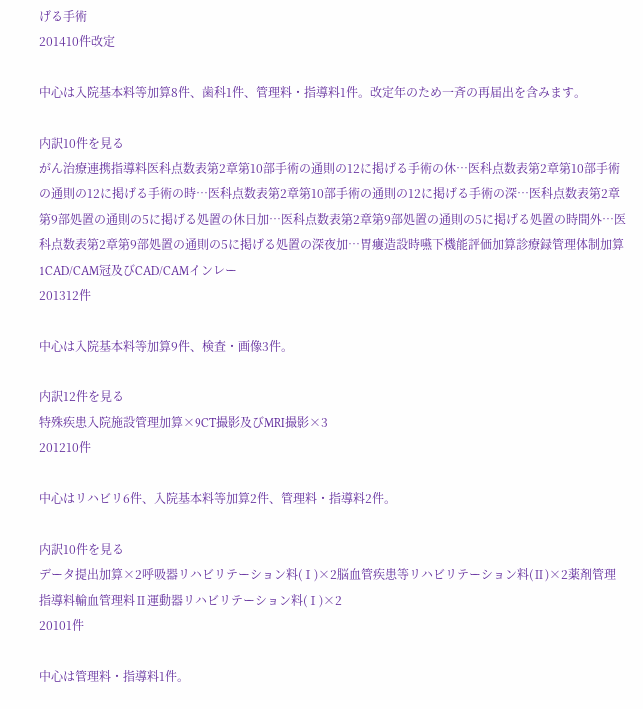げる手術
201410件改定

中心は入院基本料等加算8件、歯科1件、管理料・指導料1件。改定年のため一斉の再届出を含みます。

内訳10件を見る
がん治療連携指導料医科点数表第2章第10部手術の通則の12に掲げる手術の休…医科点数表第2章第10部手術の通則の12に掲げる手術の時…医科点数表第2章第10部手術の通則の12に掲げる手術の深…医科点数表第2章第9部処置の通則の5に掲げる処置の休日加…医科点数表第2章第9部処置の通則の5に掲げる処置の時間外…医科点数表第2章第9部処置の通則の5に掲げる処置の深夜加…胃瘻造設時嚥下機能評価加算診療録管理体制加算1CAD/CAM冠及びCAD/CAMインレー
201312件

中心は入院基本料等加算9件、検査・画像3件。

内訳12件を見る
特殊疾患入院施設管理加算×9CT撮影及びMRI撮影×3
201210件

中心はリハビリ6件、入院基本料等加算2件、管理料・指導料2件。

内訳10件を見る
データ提出加算×2呼吸器リハビリテーション料(Ⅰ)×2脳血管疾患等リハビリテーション料(Ⅱ)×2薬剤管理指導料輸血管理料Ⅱ運動器リハビリテーション料(Ⅰ)×2
20101件

中心は管理料・指導料1件。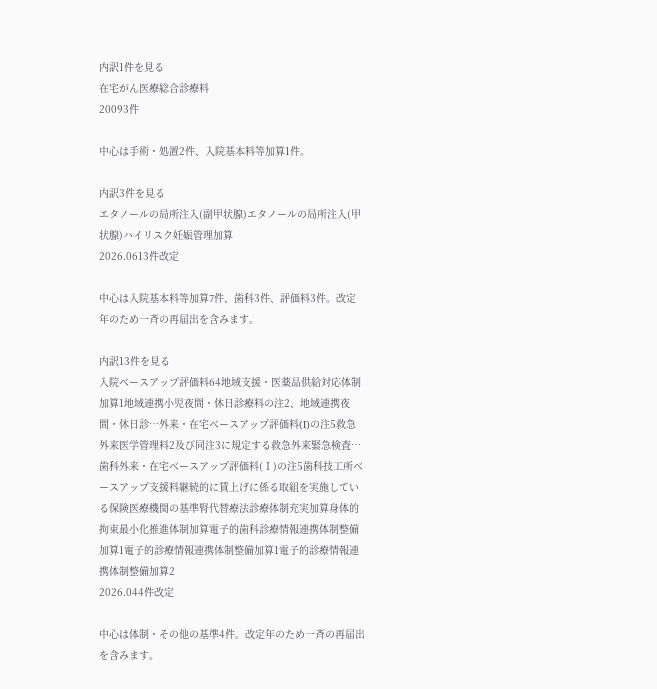内訳1件を見る
在宅がん医療総合診療料
20093件

中心は手術・処置2件、入院基本料等加算1件。

内訳3件を見る
エタノールの局所注入(副甲状腺)エタノールの局所注入(甲状腺)ハイリスク妊娠管理加算
2026.0613件改定

中心は入院基本料等加算7件、歯科3件、評価料3件。改定年のため一斉の再届出を含みます。

内訳13件を見る
入院ベースアップ評価料64地域支援・医薬品供給対応体制加算1地域連携小児夜間・休日診療料の注2、地域連携夜間・休日診…外来・在宅ベースアップ評価料(I)の注5救急外来医学管理料2及び同注3に規定する救急外来緊急検査…歯科外来・在宅ベースアップ評価料(Ⅰ)の注5歯科技工所ベースアップ支援料継続的に賃上げに係る取組を実施している保険医療機関の基準腎代替療法診療体制充実加算身体的拘束最小化推進体制加算電子的歯科診療情報連携体制整備加算1電子的診療情報連携体制整備加算1電子的診療情報連携体制整備加算2
2026.044件改定

中心は体制・その他の基準4件。改定年のため一斉の再届出を含みます。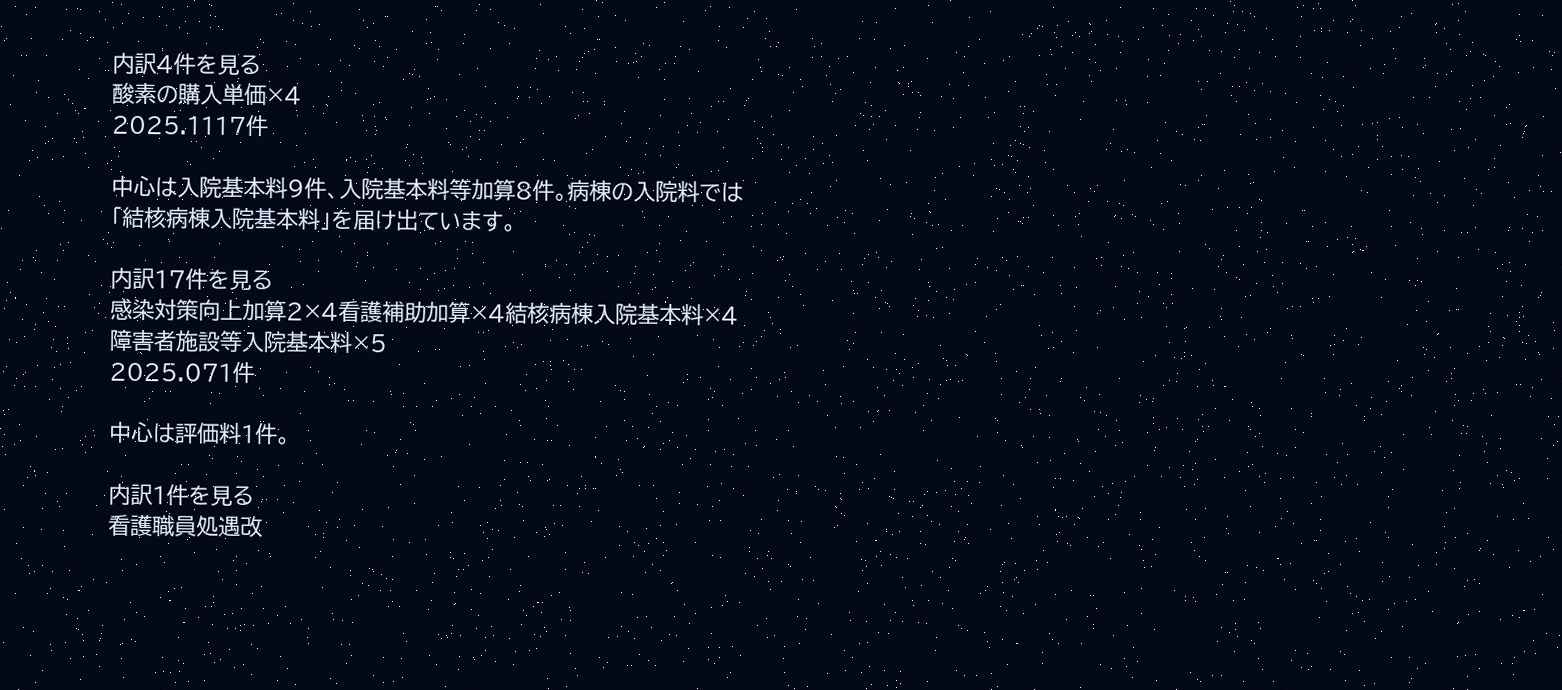内訳4件を見る
酸素の購入単価×4
2025.1117件

中心は入院基本料9件、入院基本料等加算8件。病棟の入院料では「結核病棟入院基本料」を届け出ています。

内訳17件を見る
感染対策向上加算2×4看護補助加算×4結核病棟入院基本料×4障害者施設等入院基本料×5
2025.071件

中心は評価料1件。

内訳1件を見る
看護職員処遇改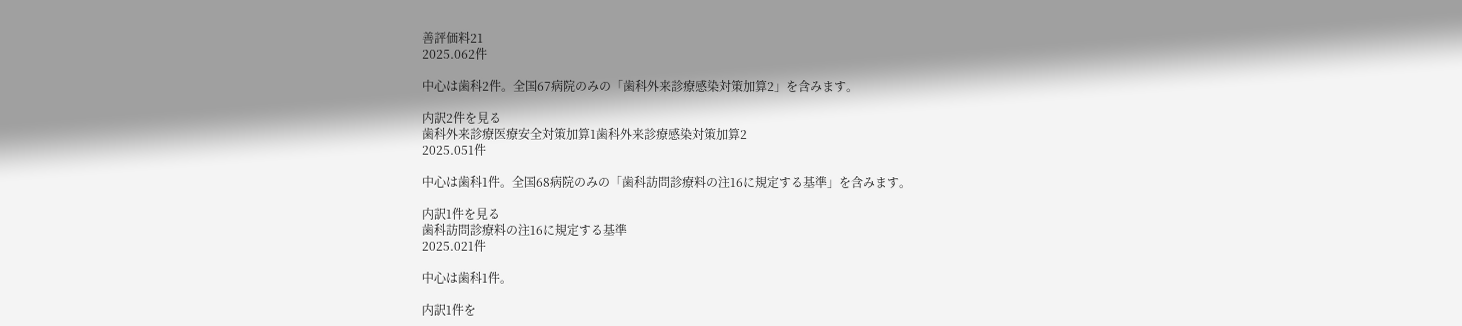善評価料21
2025.062件

中心は歯科2件。全国67病院のみの「歯科外来診療感染対策加算2」を含みます。

内訳2件を見る
歯科外来診療医療安全対策加算1歯科外来診療感染対策加算2
2025.051件

中心は歯科1件。全国68病院のみの「歯科訪問診療料の注16に規定する基準」を含みます。

内訳1件を見る
歯科訪問診療料の注16に規定する基準
2025.021件

中心は歯科1件。

内訳1件を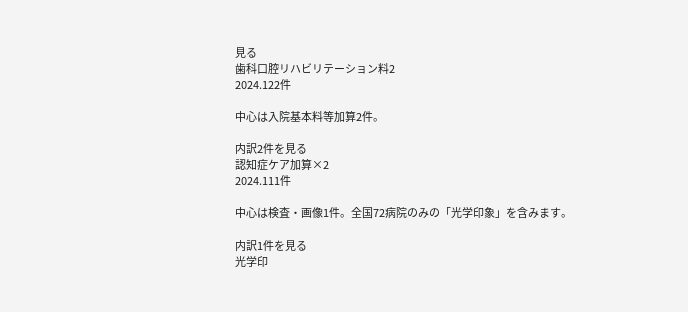見る
歯科口腔リハビリテーション料2
2024.122件

中心は入院基本料等加算2件。

内訳2件を見る
認知症ケア加算×2
2024.111件

中心は検査・画像1件。全国72病院のみの「光学印象」を含みます。

内訳1件を見る
光学印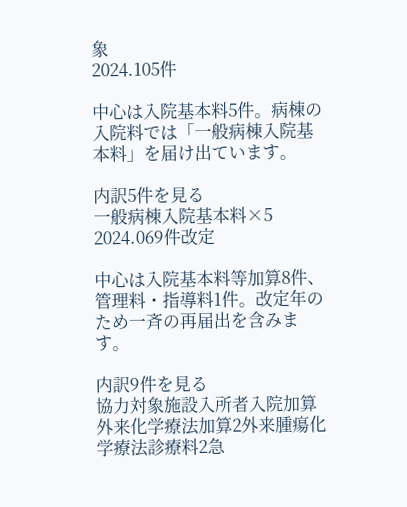象
2024.105件

中心は入院基本料5件。病棟の入院料では「一般病棟入院基本料」を届け出ています。

内訳5件を見る
一般病棟入院基本料×5
2024.069件改定

中心は入院基本料等加算8件、管理料・指導料1件。改定年のため一斉の再届出を含みます。

内訳9件を見る
協力対象施設入所者入院加算外来化学療法加算2外来腫瘍化学療法診療料2急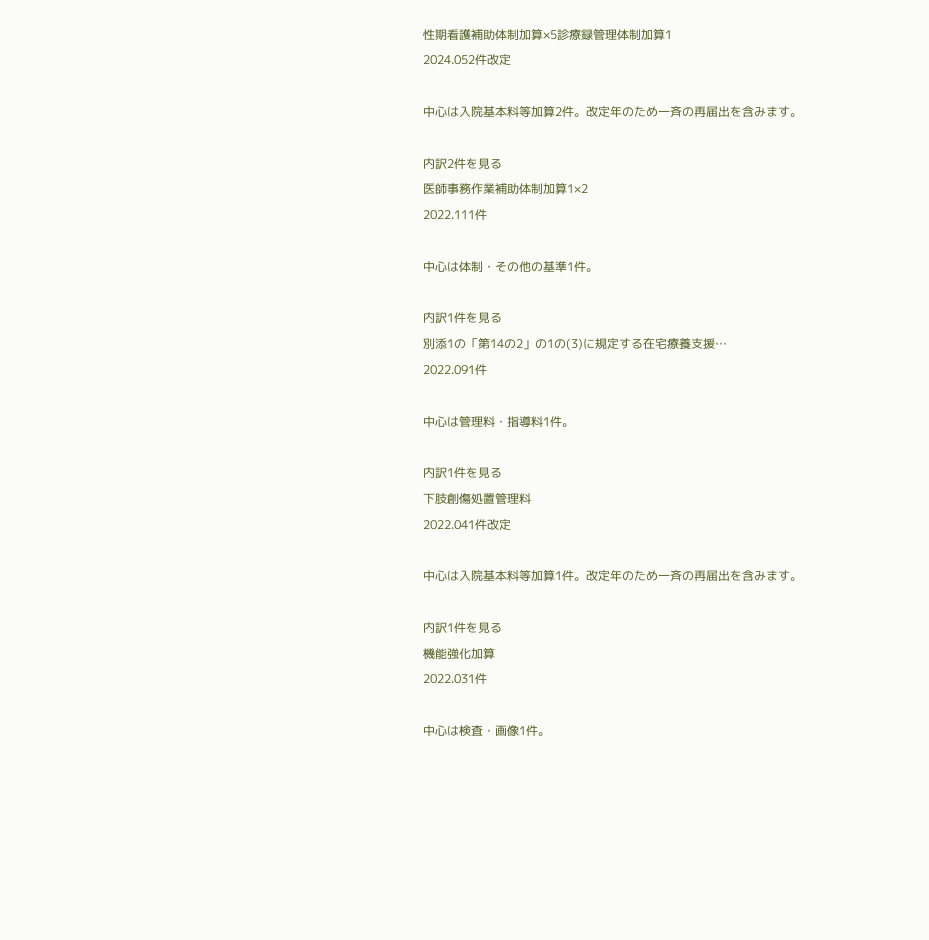性期看護補助体制加算×5診療録管理体制加算1
2024.052件改定

中心は入院基本料等加算2件。改定年のため一斉の再届出を含みます。

内訳2件を見る
医師事務作業補助体制加算1×2
2022.111件

中心は体制・その他の基準1件。

内訳1件を見る
別添1の「第14の2」の1の(3)に規定する在宅療養支援…
2022.091件

中心は管理料・指導料1件。

内訳1件を見る
下肢創傷処置管理料
2022.041件改定

中心は入院基本料等加算1件。改定年のため一斉の再届出を含みます。

内訳1件を見る
機能強化加算
2022.031件

中心は検査・画像1件。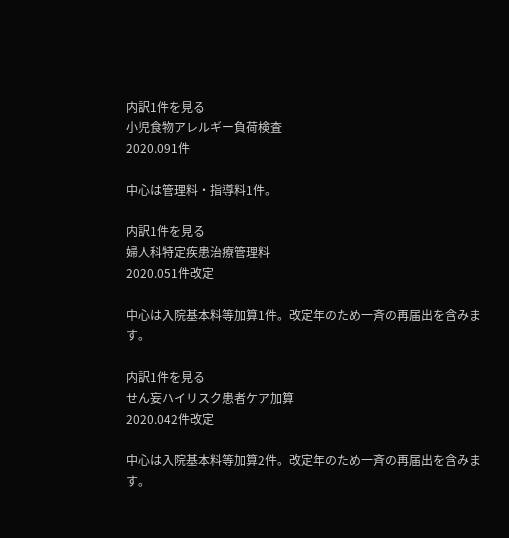内訳1件を見る
小児食物アレルギー負荷検査
2020.091件

中心は管理料・指導料1件。

内訳1件を見る
婦人科特定疾患治療管理料
2020.051件改定

中心は入院基本料等加算1件。改定年のため一斉の再届出を含みます。

内訳1件を見る
せん妄ハイリスク患者ケア加算
2020.042件改定

中心は入院基本料等加算2件。改定年のため一斉の再届出を含みます。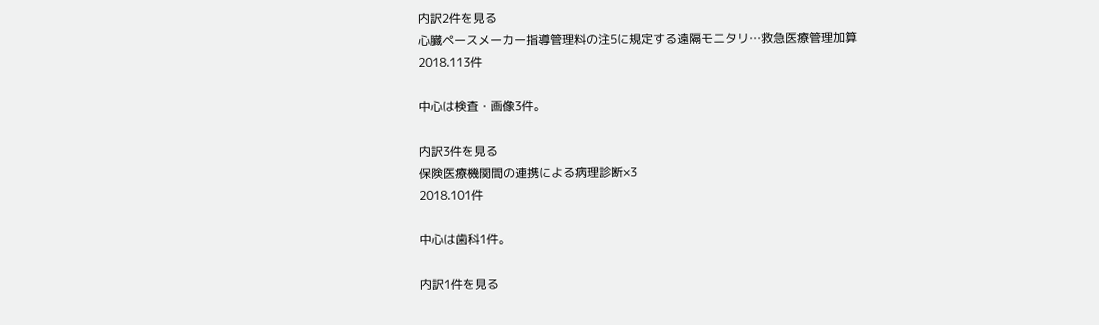内訳2件を見る
心臓ペースメーカー指導管理料の注5に規定する遠隔モニタリ…救急医療管理加算
2018.113件

中心は検査・画像3件。

内訳3件を見る
保険医療機関間の連携による病理診断×3
2018.101件

中心は歯科1件。

内訳1件を見る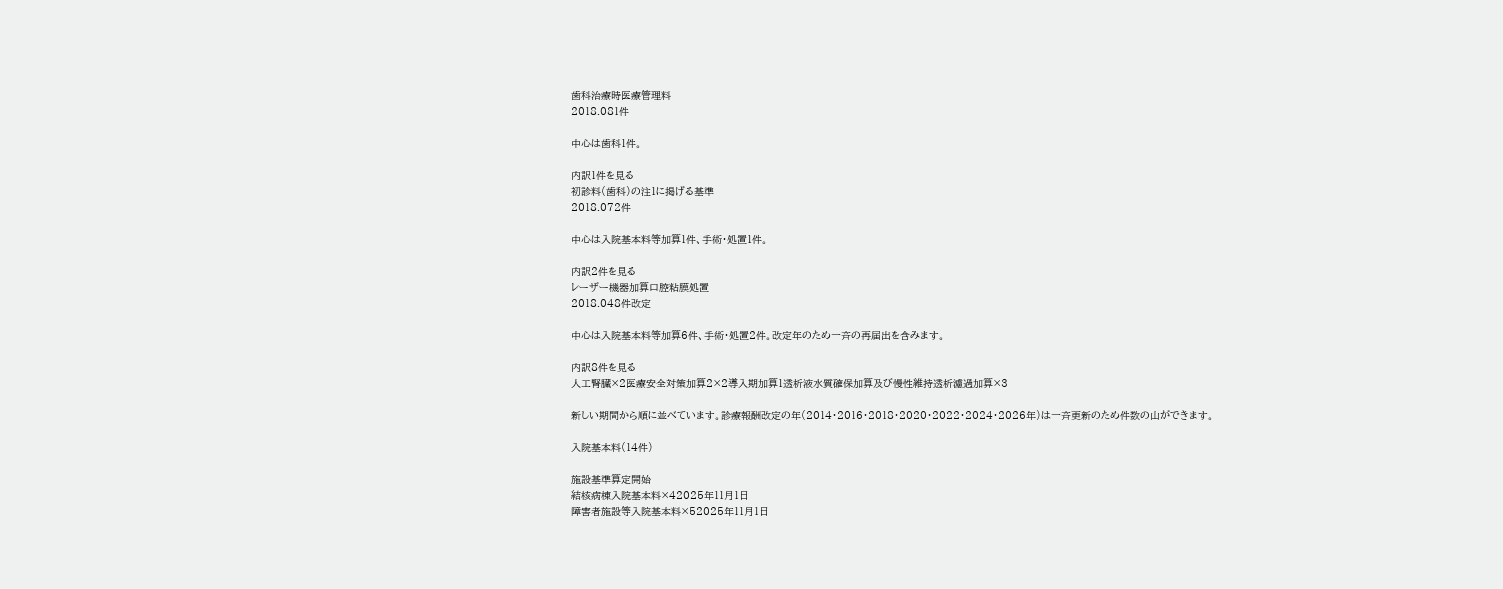歯科治療時医療管理料
2018.081件

中心は歯科1件。

内訳1件を見る
初診料(歯科)の注1に掲げる基準
2018.072件

中心は入院基本料等加算1件、手術・処置1件。

内訳2件を見る
レーザー機器加算口腔粘膜処置
2018.048件改定

中心は入院基本料等加算6件、手術・処置2件。改定年のため一斉の再届出を含みます。

内訳8件を見る
人工腎臓×2医療安全対策加算2×2導入期加算1透析液水質確保加算及び慢性維持透析濾過加算×3

新しい期間から順に並べています。診療報酬改定の年(2014・2016・2018・2020・2022・2024・2026年)は一斉更新のため件数の山ができます。

入院基本料(14件)

施設基準算定開始
結核病棟入院基本料×42025年11月1日
障害者施設等入院基本料×52025年11月1日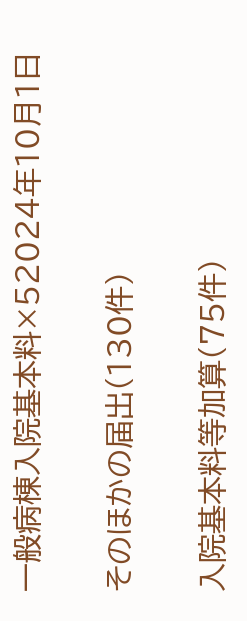一般病棟入院基本料×52024年10月1日

そのほかの届出(130件)

入院基本料等加算(75件)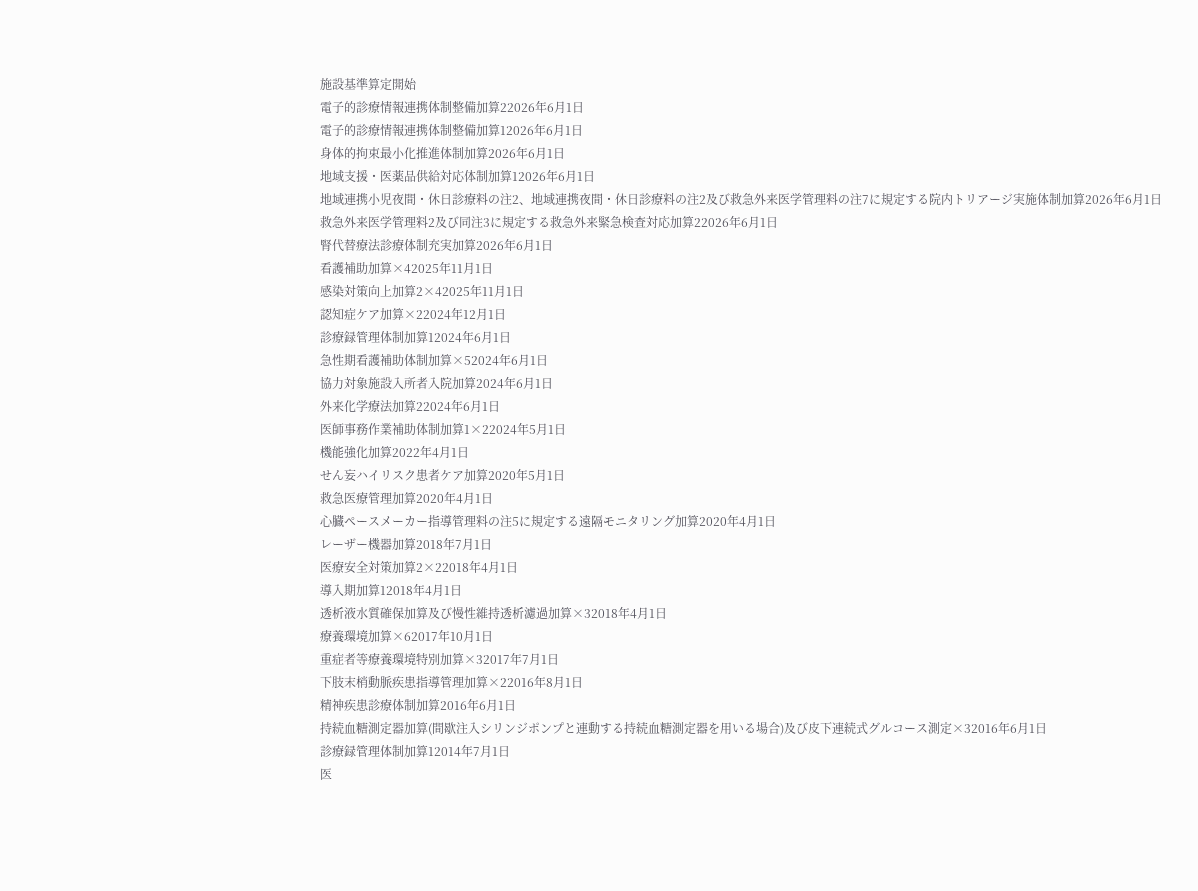施設基準算定開始
電子的診療情報連携体制整備加算22026年6月1日
電子的診療情報連携体制整備加算12026年6月1日
身体的拘束最小化推進体制加算2026年6月1日
地域支援・医薬品供給対応体制加算12026年6月1日
地域連携小児夜間・休日診療料の注2、地域連携夜間・休日診療料の注2及び救急外来医学管理料の注7に規定する院内トリアージ実施体制加算2026年6月1日
救急外来医学管理料2及び同注3に規定する救急外来緊急検査対応加算22026年6月1日
腎代替療法診療体制充実加算2026年6月1日
看護補助加算×42025年11月1日
感染対策向上加算2×42025年11月1日
認知症ケア加算×22024年12月1日
診療録管理体制加算12024年6月1日
急性期看護補助体制加算×52024年6月1日
協力対象施設入所者入院加算2024年6月1日
外来化学療法加算22024年6月1日
医師事務作業補助体制加算1×22024年5月1日
機能強化加算2022年4月1日
せん妄ハイリスク患者ケア加算2020年5月1日
救急医療管理加算2020年4月1日
心臓ペースメーカー指導管理料の注5に規定する遠隔モニタリング加算2020年4月1日
レーザー機器加算2018年7月1日
医療安全対策加算2×22018年4月1日
導入期加算12018年4月1日
透析液水質確保加算及び慢性維持透析濾過加算×32018年4月1日
療養環境加算×62017年10月1日
重症者等療養環境特別加算×32017年7月1日
下肢末梢動脈疾患指導管理加算×22016年8月1日
精神疾患診療体制加算2016年6月1日
持続血糖測定器加算(間歇注入シリンジポンプと連動する持続血糖測定器を用いる場合)及び皮下連続式グルコース測定×32016年6月1日
診療録管理体制加算12014年7月1日
医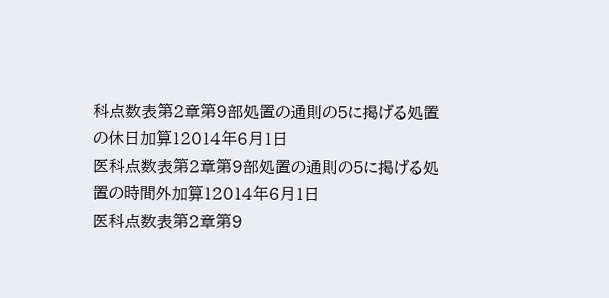科点数表第2章第9部処置の通則の5に掲げる処置の休日加算12014年6月1日
医科点数表第2章第9部処置の通則の5に掲げる処置の時間外加算12014年6月1日
医科点数表第2章第9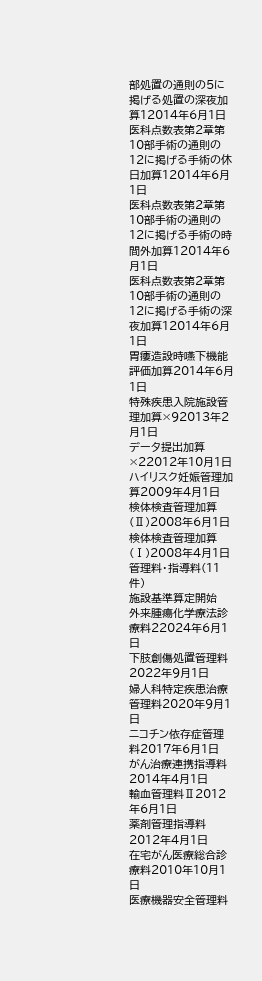部処置の通則の5に掲げる処置の深夜加算12014年6月1日
医科点数表第2章第10部手術の通則の12に掲げる手術の休日加算12014年6月1日
医科点数表第2章第10部手術の通則の12に掲げる手術の時間外加算12014年6月1日
医科点数表第2章第10部手術の通則の12に掲げる手術の深夜加算12014年6月1日
胃瘻造設時嚥下機能評価加算2014年6月1日
特殊疾患入院施設管理加算×92013年2月1日
データ提出加算×22012年10月1日
ハイリスク妊娠管理加算2009年4月1日
検体検査管理加算(Ⅱ)2008年6月1日
検体検査管理加算(Ⅰ)2008年4月1日
管理料・指導料(11件)
施設基準算定開始
外来腫瘍化学療法診療料22024年6月1日
下肢創傷処置管理料2022年9月1日
婦人科特定疾患治療管理料2020年9月1日
ニコチン依存症管理料2017年6月1日
がん治療連携指導料2014年4月1日
輸血管理料Ⅱ2012年6月1日
薬剤管理指導料2012年4月1日
在宅がん医療総合診療料2010年10月1日
医療機器安全管理料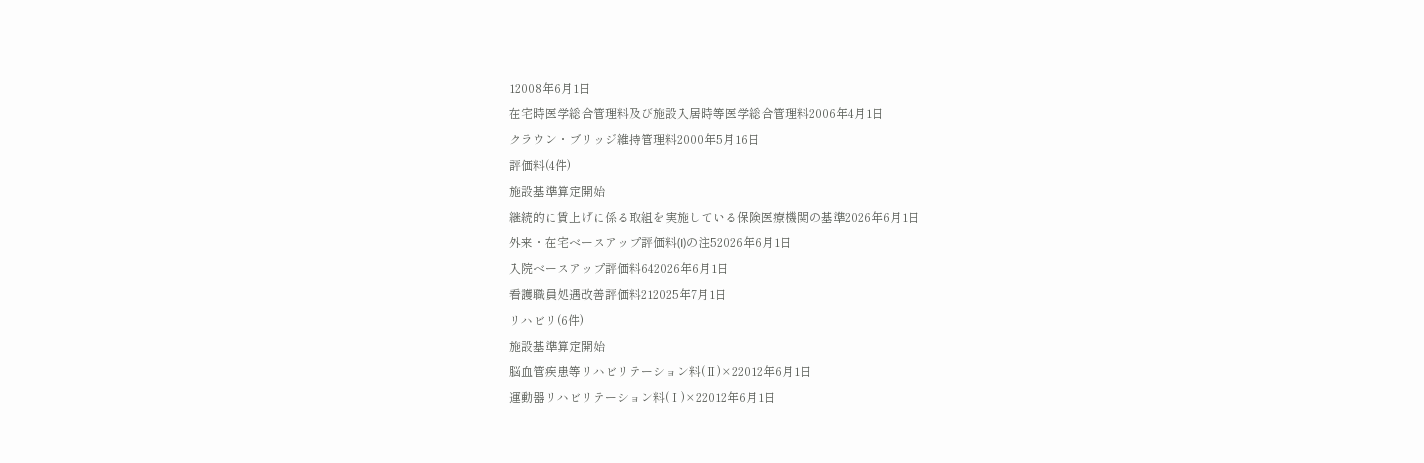12008年6月1日
在宅時医学総合管理料及び施設入居時等医学総合管理料2006年4月1日
クラウン・ブリッジ維持管理料2000年5月16日
評価料(4件)
施設基準算定開始
継続的に賃上げに係る取組を実施している保険医療機関の基準2026年6月1日
外来・在宅ベースアップ評価料(I)の注52026年6月1日
入院ベースアップ評価料642026年6月1日
看護職員処遇改善評価料212025年7月1日
リハビリ(6件)
施設基準算定開始
脳血管疾患等リハビリテーション料(Ⅱ)×22012年6月1日
運動器リハビリテーション料(Ⅰ)×22012年6月1日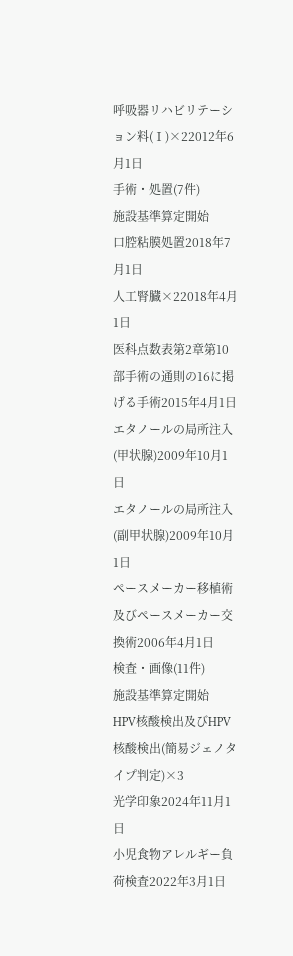呼吸器リハビリテーション料(Ⅰ)×22012年6月1日
手術・処置(7件)
施設基準算定開始
口腔粘膜処置2018年7月1日
人工腎臓×22018年4月1日
医科点数表第2章第10部手術の通則の16に掲げる手術2015年4月1日
エタノールの局所注入(甲状腺)2009年10月1日
エタノールの局所注入(副甲状腺)2009年10月1日
ペースメーカー移植術及びペースメーカー交換術2006年4月1日
検査・画像(11件)
施設基準算定開始
HPV核酸検出及びHPV核酸検出(簡易ジェノタイプ判定)×3
光学印象2024年11月1日
小児食物アレルギー負荷検査2022年3月1日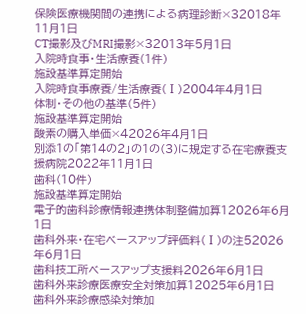保険医療機関間の連携による病理診断×32018年11月1日
CT撮影及びMRI撮影×32013年5月1日
入院時食事・生活療養(1件)
施設基準算定開始
入院時食事療養/生活療養(Ⅰ)2004年4月1日
体制・その他の基準(5件)
施設基準算定開始
酸素の購入単価×42026年4月1日
別添1の「第14の2」の1の(3)に規定する在宅療養支援病院2022年11月1日
歯科(10件)
施設基準算定開始
電子的歯科診療情報連携体制整備加算12026年6月1日
歯科外来・在宅ベースアップ評価料(Ⅰ)の注52026年6月1日
歯科技工所ベースアップ支援料2026年6月1日
歯科外来診療医療安全対策加算12025年6月1日
歯科外来診療感染対策加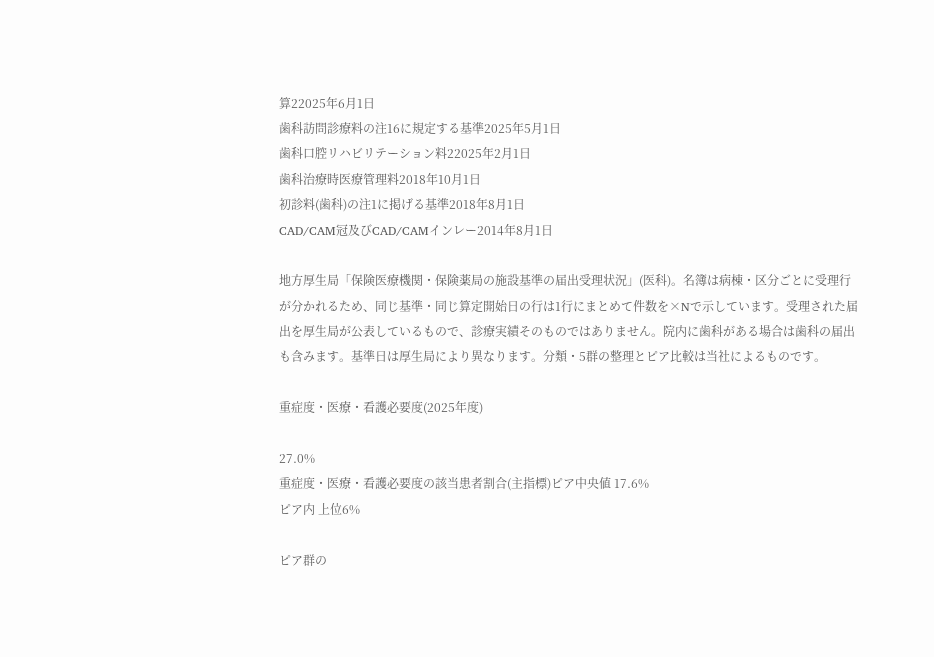算22025年6月1日
歯科訪問診療料の注16に規定する基準2025年5月1日
歯科口腔リハビリテーション料22025年2月1日
歯科治療時医療管理料2018年10月1日
初診料(歯科)の注1に掲げる基準2018年8月1日
CAD/CAM冠及びCAD/CAMインレー2014年8月1日

地方厚生局「保険医療機関・保険薬局の施設基準の届出受理状況」(医科)。名簿は病棟・区分ごとに受理行が分かれるため、同じ基準・同じ算定開始日の行は1行にまとめて件数を×Nで示しています。受理された届出を厚生局が公表しているもので、診療実績そのものではありません。院内に歯科がある場合は歯科の届出も含みます。基準日は厚生局により異なります。分類・5群の整理とピア比較は当社によるものです。

重症度・医療・看護必要度(2025年度)

27.0%
重症度・医療・看護必要度の該当患者割合(主指標)ピア中央値 17.6%
ピア内 上位6%

ピア群の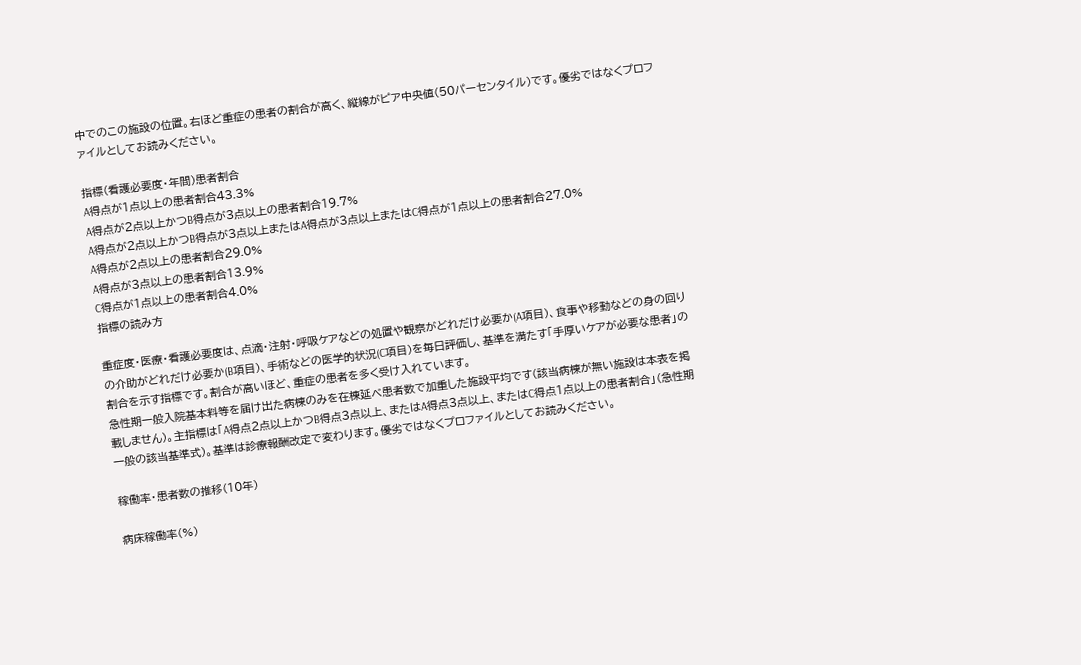中でのこの施設の位置。右ほど重症の患者の割合が高く、縦線がピア中央値(50パーセンタイル)です。優劣ではなくプロファイルとしてお読みください。

指標(看護必要度・年間)患者割合
A得点が1点以上の患者割合43.3%
A得点が2点以上かつB得点が3点以上の患者割合19.7%
A得点が2点以上かつB得点が3点以上またはA得点が3点以上またはC得点が1点以上の患者割合27.0%
A得点が2点以上の患者割合29.0%
A得点が3点以上の患者割合13.9%
C得点が1点以上の患者割合4.0%
指標の読み方

重症度・医療・看護必要度は、点滴・注射・呼吸ケアなどの処置や観察がどれだけ必要か(A項目)、食事や移動などの身の回りの介助がどれだけ必要か(B項目)、手術などの医学的状況(C項目)を毎日評価し、基準を満たす「手厚いケアが必要な患者」の割合を示す指標です。割合が高いほど、重症の患者を多く受け入れています。
急性期一般入院基本料等を届け出た病棟のみを在棟延べ患者数で加重した施設平均です(該当病棟が無い施設は本表を掲載しません)。主指標は「A得点2点以上かつB得点3点以上、またはA得点3点以上、またはC得点1点以上の患者割合」(急性期一般の該当基準式)。基準は診療報酬改定で変わります。優劣ではなくプロファイルとしてお読みください。

稼働率・患者数の推移(10年)

病床稼働率(%)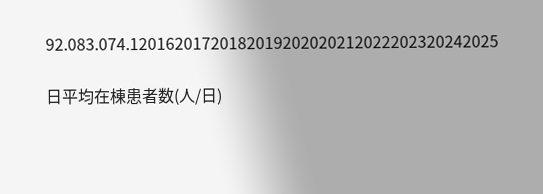92.083.074.12016201720182019202020212022202320242025

日平均在棟患者数(人/日)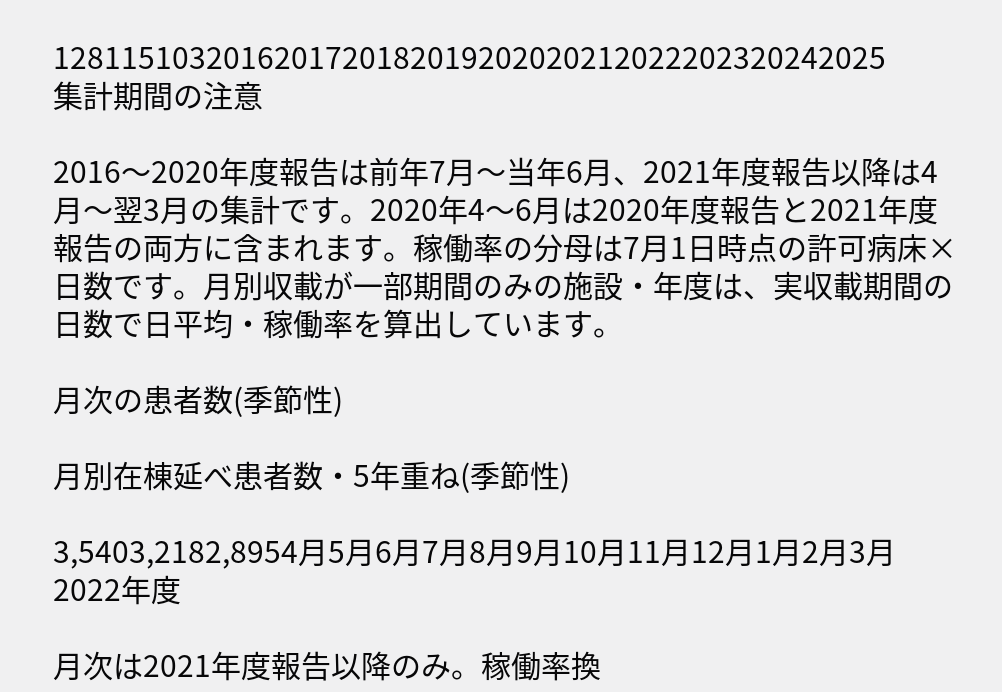1281151032016201720182019202020212022202320242025
集計期間の注意

2016〜2020年度報告は前年7月〜当年6月、2021年度報告以降は4月〜翌3月の集計です。2020年4〜6月は2020年度報告と2021年度報告の両方に含まれます。稼働率の分母は7月1日時点の許可病床×日数です。月別収載が一部期間のみの施設・年度は、実収載期間の日数で日平均・稼働率を算出しています。

月次の患者数(季節性)

月別在棟延べ患者数・5年重ね(季節性)

3,5403,2182,8954月5月6月7月8月9月10月11月12月1月2月3月
2022年度

月次は2021年度報告以降のみ。稼働率換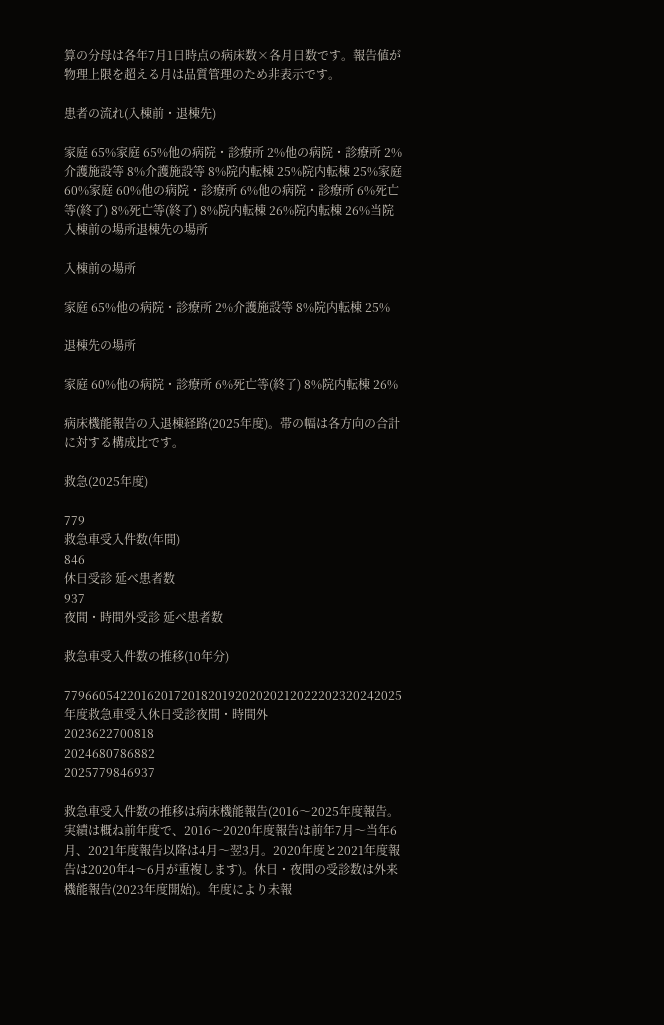算の分母は各年7月1日時点の病床数×各月日数です。報告値が物理上限を超える月は品質管理のため非表示です。

患者の流れ(入棟前・退棟先)

家庭 65%家庭 65%他の病院・診療所 2%他の病院・診療所 2%介護施設等 8%介護施設等 8%院内転棟 25%院内転棟 25%家庭 60%家庭 60%他の病院・診療所 6%他の病院・診療所 6%死亡等(終了) 8%死亡等(終了) 8%院内転棟 26%院内転棟 26%当院入棟前の場所退棟先の場所

入棟前の場所

家庭 65%他の病院・診療所 2%介護施設等 8%院内転棟 25%

退棟先の場所

家庭 60%他の病院・診療所 6%死亡等(終了) 8%院内転棟 26%

病床機能報告の入退棟経路(2025年度)。帯の幅は各方向の合計に対する構成比です。

救急(2025年度)

779
救急車受入件数(年間)
846
休日受診 延べ患者数
937
夜間・時間外受診 延べ患者数

救急車受入件数の推移(10年分)

7796605422016201720182019202020212022202320242025
年度救急車受入休日受診夜間・時間外
2023622700818
2024680786882
2025779846937

救急車受入件数の推移は病床機能報告(2016〜2025年度報告。実績は概ね前年度で、2016〜2020年度報告は前年7月〜当年6月、2021年度報告以降は4月〜翌3月。2020年度と2021年度報告は2020年4〜6月が重複します)。休日・夜間の受診数は外来機能報告(2023年度開始)。年度により未報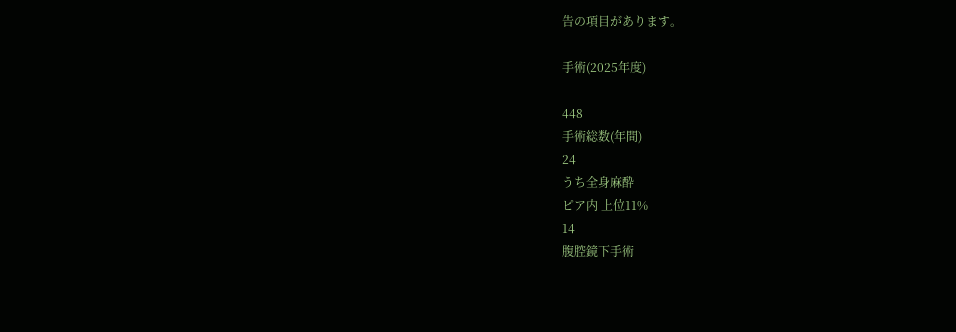告の項目があります。

手術(2025年度)

448
手術総数(年間)
24
うち全身麻酔
ピア内 上位11%
14
腹腔鏡下手術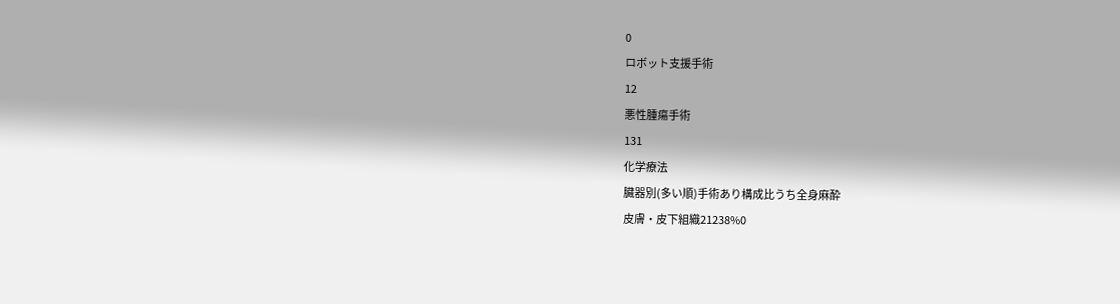0
ロボット支援手術
12
悪性腫瘍手術
131
化学療法
臓器別(多い順)手術あり構成比うち全身麻酔
皮膚・皮下組織21238%0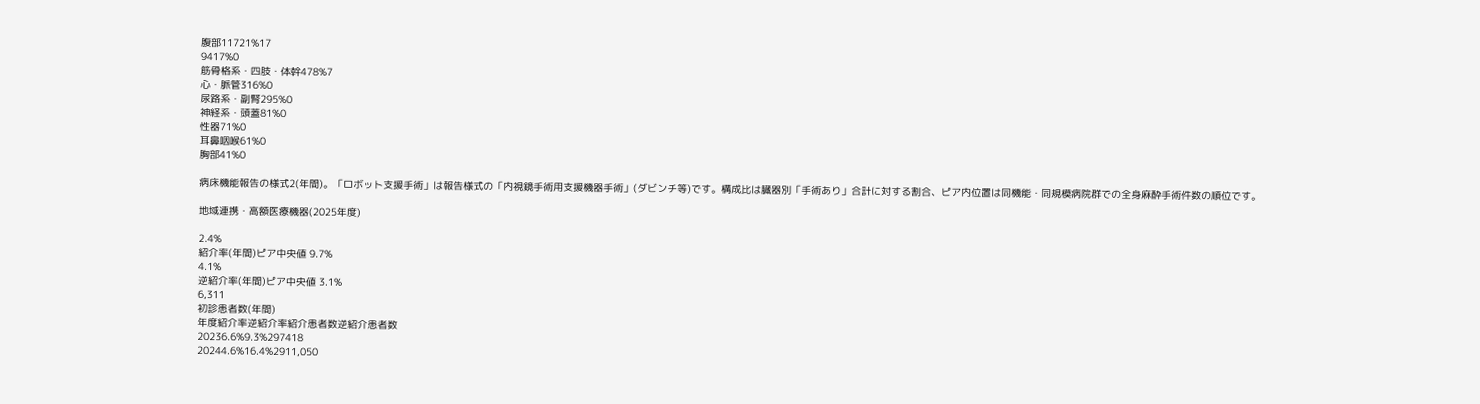腹部11721%17
9417%0
筋骨格系・四肢・体幹478%7
心・脈管316%0
尿路系・副腎295%0
神経系・頭蓋81%0
性器71%0
耳鼻咽喉61%0
胸部41%0

病床機能報告の様式2(年間)。「ロボット支援手術」は報告様式の「内視鏡手術用支援機器手術」(ダビンチ等)です。構成比は臓器別「手術あり」合計に対する割合、ピア内位置は同機能・同規模病院群での全身麻酔手術件数の順位です。

地域連携・高額医療機器(2025年度)

2.4%
紹介率(年間)ピア中央値 9.7%
4.1%
逆紹介率(年間)ピア中央値 3.1%
6,311
初診患者数(年間)
年度紹介率逆紹介率紹介患者数逆紹介患者数
20236.6%9.3%297418
20244.6%16.4%2911,050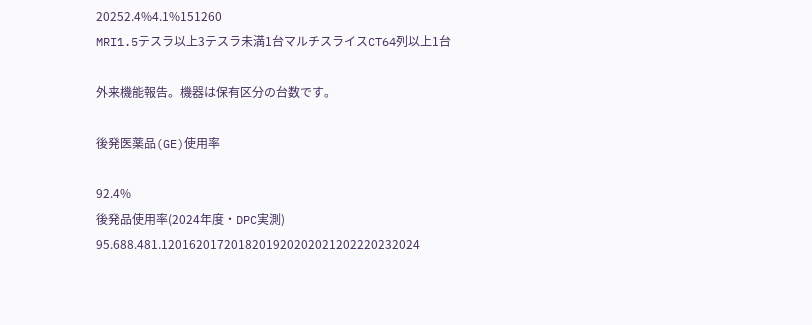20252.4%4.1%151260
MRI1.5テスラ以上3テスラ未満1台マルチスライスCT64列以上1台

外来機能報告。機器は保有区分の台数です。

後発医薬品(GE)使用率

92.4%
後発品使用率(2024年度・DPC実測)
95.688.481.1201620172018201920202021202220232024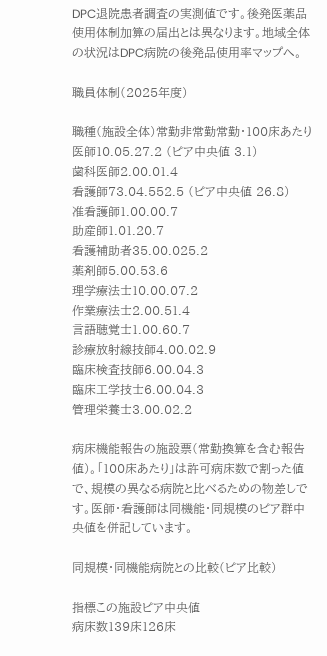DPC退院患者調査の実測値です。後発医薬品使用体制加算の届出とは異なります。地域全体の状況はDPC病院の後発品使用率マップへ。

職員体制(2025年度)

職種(施設全体)常勤非常勤常勤・100床あたり
医師10.05.27.2 (ピア中央値 3.1)
歯科医師2.00.01.4
看護師73.04.552.5 (ピア中央値 26.8)
准看護師1.00.00.7
助産師1.01.20.7
看護補助者35.00.025.2
薬剤師5.00.53.6
理学療法士10.00.07.2
作業療法士2.00.51.4
言語聴覚士1.00.60.7
診療放射線技師4.00.02.9
臨床検査技師6.00.04.3
臨床工学技士6.00.04.3
管理栄養士3.00.02.2

病床機能報告の施設票(常勤換算を含む報告値)。「100床あたり」は許可病床数で割った値で、規模の異なる病院と比べるための物差しです。医師・看護師は同機能・同規模のピア群中央値を併記しています。

同規模・同機能病院との比較(ピア比較)

指標この施設ピア中央値
病床数139床126床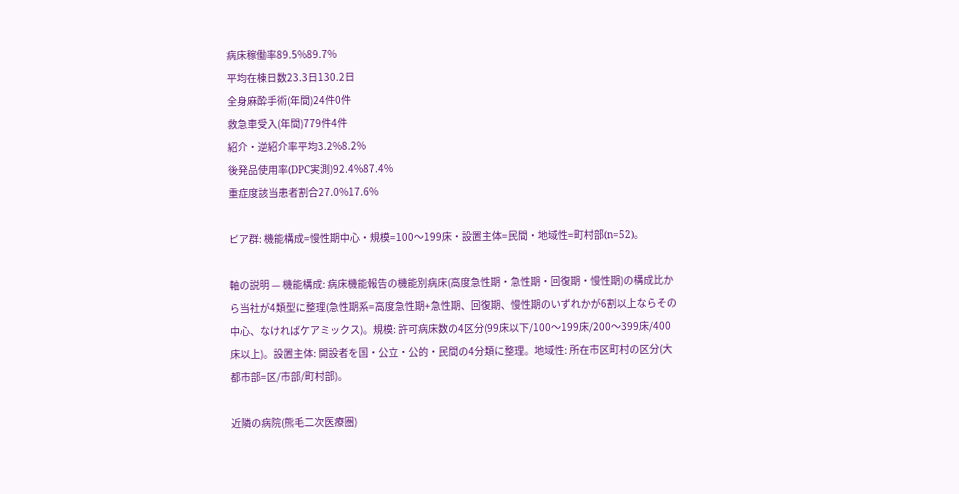病床稼働率89.5%89.7%
平均在棟日数23.3日130.2日
全身麻酔手術(年間)24件0件
救急車受入(年間)779件4件
紹介・逆紹介率平均3.2%8.2%
後発品使用率(DPC実測)92.4%87.4%
重症度該当患者割合27.0%17.6%

ピア群: 機能構成=慢性期中心・規模=100〜199床・設置主体=民間・地域性=町村部(n=52)。

軸の説明 — 機能構成: 病床機能報告の機能別病床(高度急性期・急性期・回復期・慢性期)の構成比から当社が4類型に整理(急性期系=高度急性期+急性期、回復期、慢性期のいずれかが6割以上ならその中心、なければケアミックス)。規模: 許可病床数の4区分(99床以下/100〜199床/200〜399床/400床以上)。設置主体: 開設者を国・公立・公的・民間の4分類に整理。地域性: 所在市区町村の区分(大都市部=区/市部/町村部)。

近隣の病院(熊毛二次医療圏)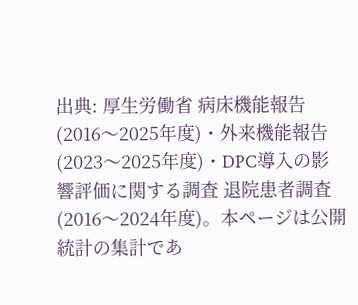出典: 厚生労働省 病床機能報告(2016〜2025年度)・外来機能報告(2023〜2025年度)・DPC導入の影響評価に関する調査 退院患者調査(2016〜2024年度)。本ページは公開統計の集計であ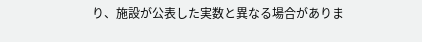り、施設が公表した実数と異なる場合がありま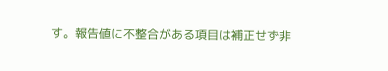す。報告値に不整合がある項目は補正せず非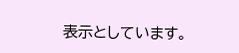表示としています。